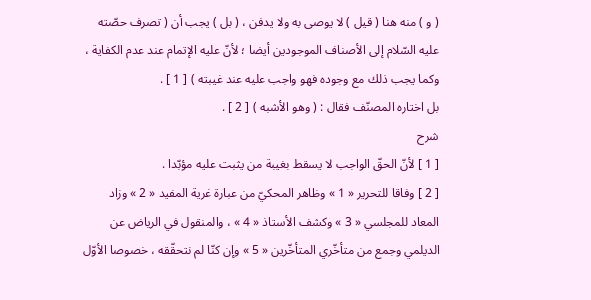( و ) منه هنا ( قيل ) لا يوصى به ولا يدفن ، ( بل ) يجب أن ( تصرف حصّته عليه السّلام إلى الأصناف الموجودين أيضا ؛ لأنّ عليه الإتمام عند عدم الكفاية ، وكما يجب ذلك مع وجوده فهو واجب عليه عند غيبته ) [ 1 ] .
بل اختاره المصنّف فقال : ( وهو الأشبه ) [ 2 ] .
شرح
[ 1 ] لأنّ الحقّ الواجب لا يسقط بغيبة من يثبت عليه مؤبّدا .
[ 2 ] وفاقا للتحرير « 1 » وظاهر المحكيّ من عبارة غرية المفيد « 2 » وزاد المعاد للمجلسي « 3 » وكشف الأستاذ « 4 » ، والمنقول في الرياض عن الديلمي وجمع من متأخّري المتأخّرين « 5 » وإن كنّا لم نتحقّقه ، خصوصا الأوّل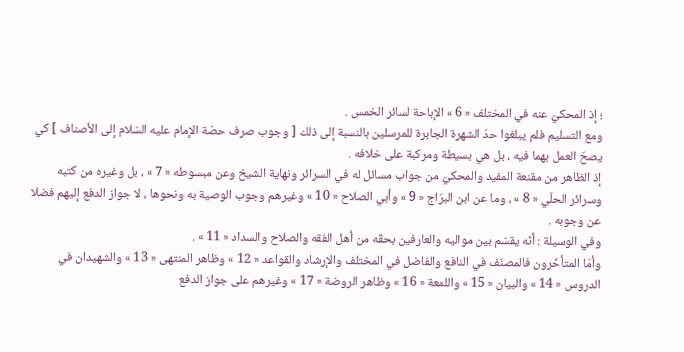؛ إذ المحكيّ عنه في المختلف « 6 » الإباحة لسائر الخمس .
ومع التسليم فلم يبلغوا حدّ الشهرة الجابرة للمرسلين بالنسبة إلى ذلك [ وجوب صرف حصّة الإمام عليه السّلام إلى الأصناف ] كي يصحّ العمل بهما فيه ، بل هي بسيطة ومركبة على خلافه .
إذ الظاهر من مقنعة المفيد والمحكيّ من جواب مسائل له في السرائر ونهاية الشيخ وعن مبسوطه « 7 » ، بل وغيره من كتبه وسرائر الحلّي « 8 » ، وما عن ابن البرّاج « 9 » وأبي الصلاح « 10 » وغيرهم وجوب الوصية به ونحوها ، لا جواز الدفع إليهم فضلا عن وجوبه .
وفي الوسيلة : أنّه يقسّم بين مواليه والعارفين بحقّه من أهل الفقه والصلاح والسداد « 11 » .
وأمّا المتأخّرون فالمصنّف في النافع والفاضل في المختلف والإرشاد والقواعد « 12 » وظاهر المنتهى « 13 » والشهيدان في الدروس « 14 » والبيان « 15 » واللمعة « 16 » وظاهر الروضة « 17 » وغيرهم على جواز الدفع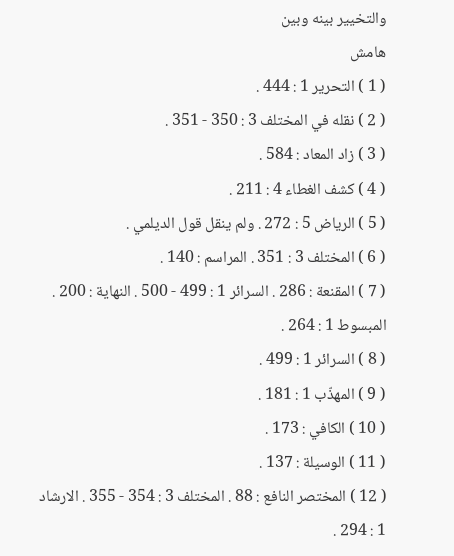والتخيير بينه وبين
هامش
( 1 ) التحرير 1 : 444 .
( 2 ) نقله في المختلف 3 : 350 - 351 .
( 3 ) زاد المعاد : 584 .
( 4 ) كشف الغطاء 4 : 211 .
( 5 ) الرياض 5 : 272 . ولم ينقل قول الديلمي .
( 6 ) المختلف 3 : 351 . المراسم : 140 .
( 7 ) المقنعة : 286 . السرائر 1 : 499 - 500 . النهاية : 200 . المبسوط 1 : 264 .
( 8 ) السرائر 1 : 499 .
( 9 ) المهذّب 1 : 181 .
( 10 ) الكافي : 173 .
( 11 ) الوسيلة : 137 .
( 12 ) المختصر النافع : 88 . المختلف 3 : 354 - 355 . الارشاد 1 : 294 .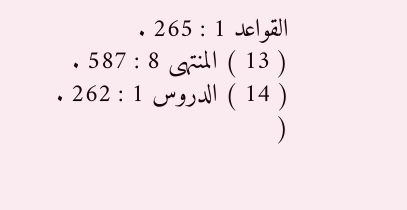القواعد 1 : 265 .
( 13 ) المنتهى 8 : 587 .
( 14 ) الدروس 1 : 262 .
(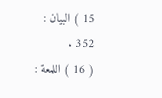15 ) البيان : 352 .
( 16 ) اللمعة :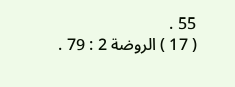55 .
( 17 ) الروضة 2 : 79 .